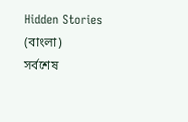Hidden Stories (বাংলা)
সর্বশেষ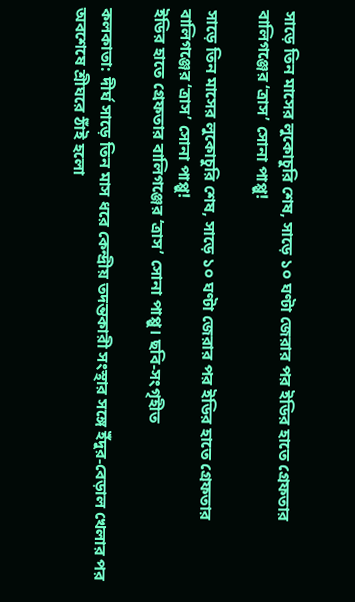সাড়ে তিন মাসের লুকোচুরি শেষ, সাড়ে ১০ ঘণ্টা জেরার পর ইডির হাতে গ্রেফতার বালিগঞ্জের ‘ত্রাস’ সোনা পাপ্পু!

সাড়ে তিন মাসের লুকোচুরি শেষ, সাড়ে ১০ ঘণ্টা জেরার পর ইডির হাতে গ্রেফতার বালিগঞ্জের ‘ত্রাস’ সোনা পাপ্পু!
ইডির হাতে গ্রেফতার বালিগঞ্জের ‘ত্রাস’ সোনা পাপ্পু। ছবি-সংগৃহীত

কলকাতা: দীর্ঘ সাড়ে তিন মাস ধরে কেন্দ্রীয় তদন্তকারী সংস্থার সঙ্গে ইঁদুর-বেড়াল খেলার পর অবশেষে শ্রীঘরে ঠাঁই হলো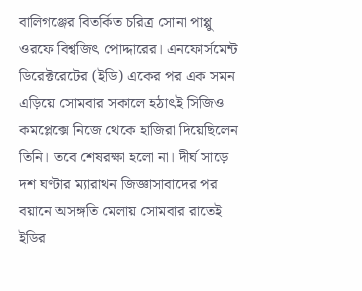বালিগঞ্জের বিতর্কিত চরিত্র সোনা পাপ্পু ওরফে বিশ্বজিৎ পোদ্দারের। এনফোর্সমেন্ট ডিরেক্টরেটের (ইডি) একের পর এক সমন এড়িয়ে সোমবার সকালে হঠাৎই সিজিও কমপ্লেক্সে নিজে থেকে হাজিরা দিয়েছিলেন তিনি। তবে শেষরক্ষা হলো না। দীর্ঘ সাড়ে দশ ঘণ্টার ম্যারাথন জিজ্ঞাসাবাদের পর বয়ানে অসঙ্গতি মেলায় সোমবার রাতেই ইডির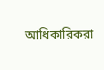আধিকারিকরা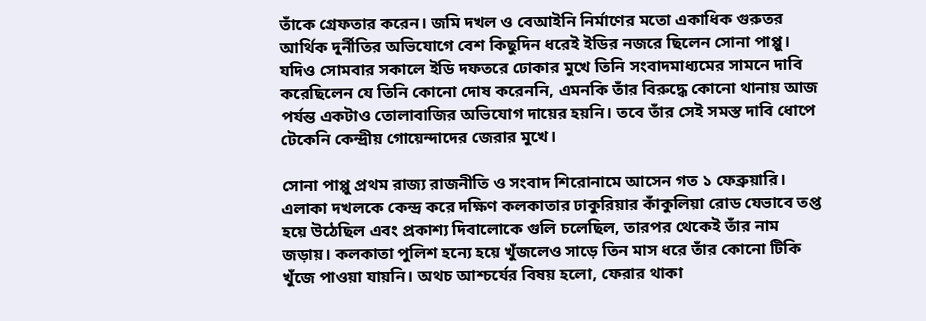তাঁকে গ্রেফতার করেন। জমি দখল ও বেআইনি নির্মাণের মতো একাধিক গুরুতর আর্থিক দুর্নীতির অভিযোগে বেশ কিছুদিন ধরেই ইডির নজরে ছিলেন সোনা পাপ্পু। যদিও সোমবার সকালে ইডি দফতরে ঢোকার মুখে তিনি সংবাদমাধ্যমের সামনে দাবি করেছিলেন যে তিনি কোনো দোষ করেননি, এমনকি তাঁর বিরুদ্ধে কোনো থানায় আজ পর্যন্ত একটাও তোলাবাজির অভিযোগ দায়ের হয়নি। তবে তাঁর সেই সমস্ত দাবি ধোপে টেকেনি কেন্দ্রীয় গোয়েন্দাদের জেরার মুখে।

সোনা পাপ্পু প্রথম রাজ্য রাজনীতি ও সংবাদ শিরোনামে আসেন গত ১ ফেব্রুয়ারি। এলাকা দখলকে কেন্দ্র করে দক্ষিণ কলকাতার ঢাকুরিয়ার কাঁকুলিয়া রোড যেভাবে তপ্ত হয়ে উঠেছিল এবং প্রকাশ্য দিবালোকে গুলি চলেছিল, তারপর থেকেই তাঁর নাম জড়ায়। কলকাতা পুলিশ হন্যে হয়ে খুঁজলেও সাড়ে তিন মাস ধরে তাঁর কোনো টিকি খুঁজে পাওয়া যায়নি। অথচ আশ্চর্যের বিষয় হলো, ফেরার থাকা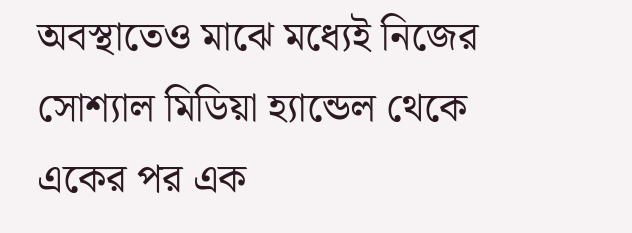অবস্থাতেও মাঝে মধ্যেই নিজের সোশ্যাল মিডিয়া হ্যান্ডেল থেকে একের পর এক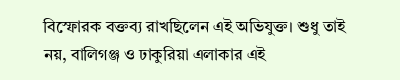বিস্ফোরক বক্তব্য রাখছিলেন এই অভিযুক্ত। শুধু তাই নয়, বালিগঞ্জ ও ঢাকুরিয়া এলাকার এই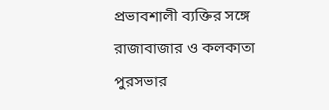প্রভাবশালী ব্যক্তির সঙ্গে রাজাবাজার ও কলকাতা পুরসভার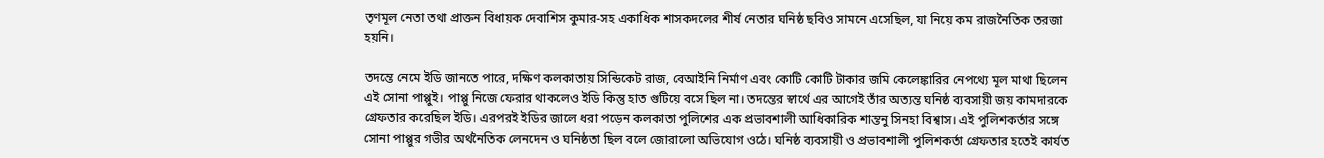তৃণমূল নেতা তথা প্রাক্তন বিধায়ক দেবাশিস কুমার-সহ একাধিক শাসকদলের শীর্ষ নেতার ঘনিষ্ঠ ছবিও সামনে এসেছিল, যা নিয়ে কম রাজনৈতিক তরজা হয়নি।

তদন্তে নেমে ইডি জানতে পারে, দক্ষিণ কলকাতায় সিন্ডিকেট রাজ, বেআইনি নির্মাণ এবং কোটি কোটি টাকার জমি কেলেঙ্কারির নেপথ্যে মূল মাথা ছিলেন এই সোনা পাপ্পুই। পাপ্পু নিজে ফেরার থাকলেও ইডি কিন্তু হাত গুটিয়ে বসে ছিল না। তদন্তের স্বার্থে এর আগেই তাঁর অত্যন্ত ঘনিষ্ঠ ব্যবসায়ী জয় কামদারকে গ্রেফতার করেছিল ইডি। এরপরই ইডির জালে ধরা পড়েন কলকাতা পুলিশের এক প্রভাবশালী আধিকারিক শান্তনু সিনহা বিশ্বাস। এই পুলিশকর্তার সঙ্গে সোনা পাপ্পুর গভীর অর্থনৈতিক লেনদেন ও ঘনিষ্ঠতা ছিল বলে জোরালো অভিযোগ ওঠে। ঘনিষ্ঠ ব্যবসায়ী ও প্রভাবশালী পুলিশকর্তা গ্রেফতার হতেই কার্যত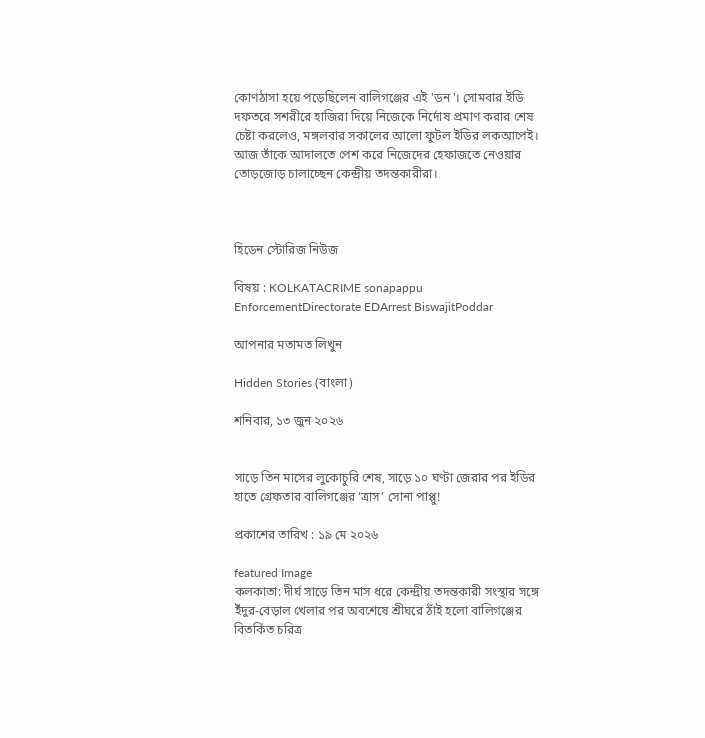কোণঠাসা হয়ে পড়েছিলেন বালিগঞ্জের এই 'ডন'। সোমবার ইডি দফতরে সশরীরে হাজিরা দিয়ে নিজেকে নির্দোষ প্রমাণ করার শেষ চেষ্টা করলেও, মঙ্গলবার সকালের আলো ফুটল ইডির লকআপেই। আজ তাঁকে আদালতে পেশ করে নিজেদের হেফাজতে নেওয়ার তোড়জোড় চালাচ্ছেন কেন্দ্রীয় তদন্তকারীরা।



হিডেন স্টোরিজ নিউজ

বিষয় : KOLKATACRIME sonapappu EnforcementDirectorate EDArrest BiswajitPoddar

আপনার মতামত লিখুন

Hidden Stories (বাংলা)

শনিবার, ১৩ জুন ২০২৬


সাড়ে তিন মাসের লুকোচুরি শেষ, সাড়ে ১০ ঘণ্টা জেরার পর ইডির হাতে গ্রেফতার বালিগঞ্জের ‘ত্রাস’ সোনা পাপ্পু!

প্রকাশের তারিখ : ১৯ মে ২০২৬

featured Image
কলকাতা: দীর্ঘ সাড়ে তিন মাস ধরে কেন্দ্রীয় তদন্তকারী সংস্থার সঙ্গে ইঁদুর-বেড়াল খেলার পর অবশেষে শ্রীঘরে ঠাঁই হলো বালিগঞ্জের বিতর্কিত চরিত্র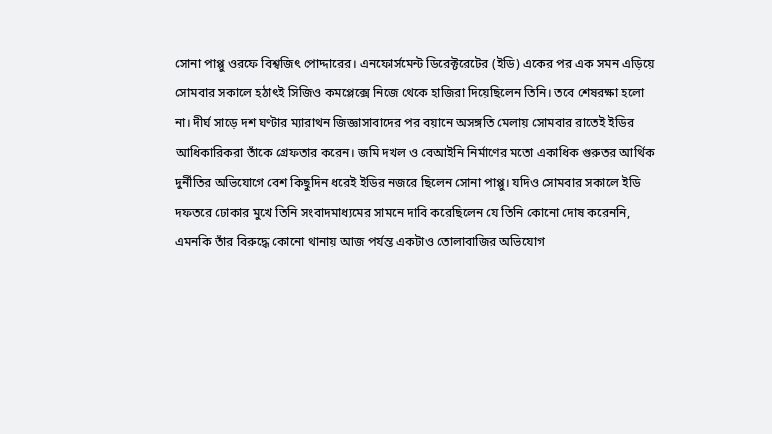সোনা পাপ্পু ওরফে বিশ্বজিৎ পোদ্দারের। এনফোর্সমেন্ট ডিরেক্টরেটের (ইডি) একের পর এক সমন এড়িয়ে সোমবার সকালে হঠাৎই সিজিও কমপ্লেক্সে নিজে থেকে হাজিরা দিয়েছিলেন তিনি। তবে শেষরক্ষা হলো না। দীর্ঘ সাড়ে দশ ঘণ্টার ম্যারাথন জিজ্ঞাসাবাদের পর বয়ানে অসঙ্গতি মেলায় সোমবার রাতেই ইডির আধিকারিকরা তাঁকে গ্রেফতার করেন। জমি দখল ও বেআইনি নির্মাণের মতো একাধিক গুরুতর আর্থিক দুর্নীতির অভিযোগে বেশ কিছুদিন ধরেই ইডির নজরে ছিলেন সোনা পাপ্পু। যদিও সোমবার সকালে ইডি দফতরে ঢোকার মুখে তিনি সংবাদমাধ্যমের সামনে দাবি করেছিলেন যে তিনি কোনো দোষ করেননি, এমনকি তাঁর বিরুদ্ধে কোনো থানায় আজ পর্যন্ত একটাও তোলাবাজির অভিযোগ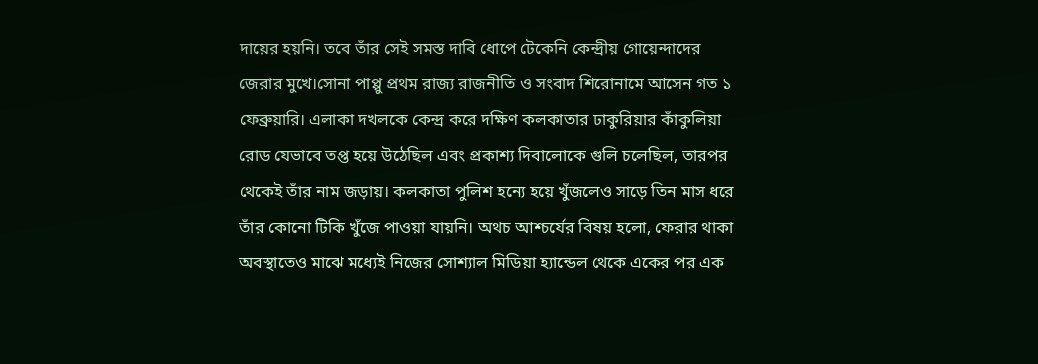দায়ের হয়নি। তবে তাঁর সেই সমস্ত দাবি ধোপে টেকেনি কেন্দ্রীয় গোয়েন্দাদের জেরার মুখে।সোনা পাপ্পু প্রথম রাজ্য রাজনীতি ও সংবাদ শিরোনামে আসেন গত ১ ফেব্রুয়ারি। এলাকা দখলকে কেন্দ্র করে দক্ষিণ কলকাতার ঢাকুরিয়ার কাঁকুলিয়া রোড যেভাবে তপ্ত হয়ে উঠেছিল এবং প্রকাশ্য দিবালোকে গুলি চলেছিল, তারপর থেকেই তাঁর নাম জড়ায়। কলকাতা পুলিশ হন্যে হয়ে খুঁজলেও সাড়ে তিন মাস ধরে তাঁর কোনো টিকি খুঁজে পাওয়া যায়নি। অথচ আশ্চর্যের বিষয় হলো, ফেরার থাকা অবস্থাতেও মাঝে মধ্যেই নিজের সোশ্যাল মিডিয়া হ্যান্ডেল থেকে একের পর এক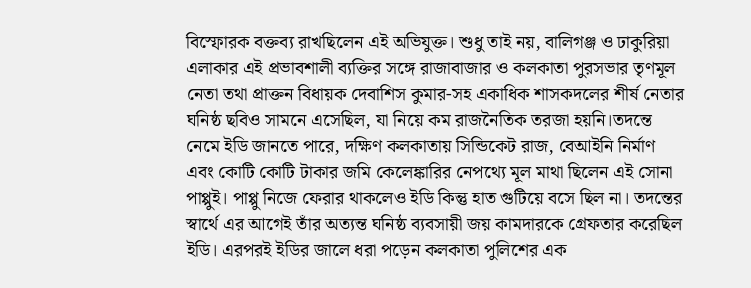বিস্ফোরক বক্তব্য রাখছিলেন এই অভিযুক্ত। শুধু তাই নয়, বালিগঞ্জ ও ঢাকুরিয়া এলাকার এই প্রভাবশালী ব্যক্তির সঙ্গে রাজাবাজার ও কলকাতা পুরসভার তৃণমূল নেতা তথা প্রাক্তন বিধায়ক দেবাশিস কুমার-সহ একাধিক শাসকদলের শীর্ষ নেতার ঘনিষ্ঠ ছবিও সামনে এসেছিল, যা নিয়ে কম রাজনৈতিক তরজা হয়নি।তদন্তে নেমে ইডি জানতে পারে, দক্ষিণ কলকাতায় সিন্ডিকেট রাজ, বেআইনি নির্মাণ এবং কোটি কোটি টাকার জমি কেলেঙ্কারির নেপথ্যে মূল মাথা ছিলেন এই সোনা পাপ্পুই। পাপ্পু নিজে ফেরার থাকলেও ইডি কিন্তু হাত গুটিয়ে বসে ছিল না। তদন্তের স্বার্থে এর আগেই তাঁর অত্যন্ত ঘনিষ্ঠ ব্যবসায়ী জয় কামদারকে গ্রেফতার করেছিল ইডি। এরপরই ইডির জালে ধরা পড়েন কলকাতা পুলিশের এক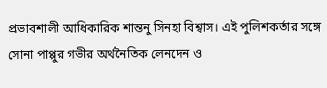প্রভাবশালী আধিকারিক শান্তনু সিনহা বিশ্বাস। এই পুলিশকর্তার সঙ্গে সোনা পাপ্পুর গভীর অর্থনৈতিক লেনদেন ও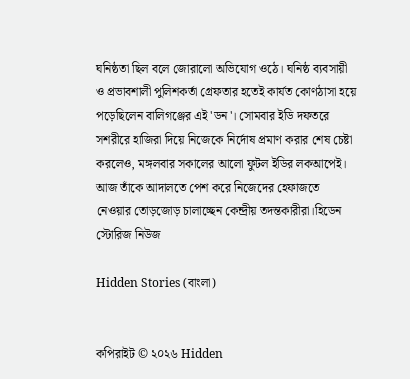ঘনিষ্ঠতা ছিল বলে জোরালো অভিযোগ ওঠে। ঘনিষ্ঠ ব্যবসায়ী ও প্রভাবশালী পুলিশকর্তা গ্রেফতার হতেই কার্যত কোণঠাসা হয়ে পড়েছিলেন বালিগঞ্জের এই 'ডন'। সোমবার ইডি দফতরে সশরীরে হাজিরা দিয়ে নিজেকে নির্দোষ প্রমাণ করার শেষ চেষ্টা করলেও, মঙ্গলবার সকালের আলো ফুটল ইডির লকআপেই। আজ তাঁকে আদালতে পেশ করে নিজেদের হেফাজতে নেওয়ার তোড়জোড় চালাচ্ছেন কেন্দ্রীয় তদন্তকারীরা।হিডেন স্টোরিজ নিউজ

Hidden Stories (বাংলা)


কপিরাইট © ২০২৬ Hidden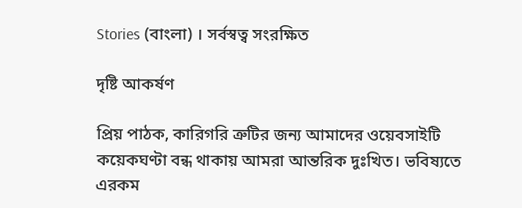Stories (বাংলা) । সর্বস্বত্ব সংরক্ষিত

দৃষ্টি আকর্ষণ

প্রিয় পাঠক, কারিগরি ত্রুটির জন্য আমাদের ওয়েবসাইটি কয়েকঘণ্টা বন্ধ থাকায় আমরা আন্তরিক দুঃখিত। ভবিষ্যতে এরকম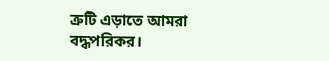ত্রুটি এড়াতে আমরা বদ্ধপরিকর।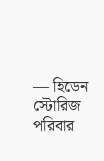— হিডেন স্টোরিজ পরিবার